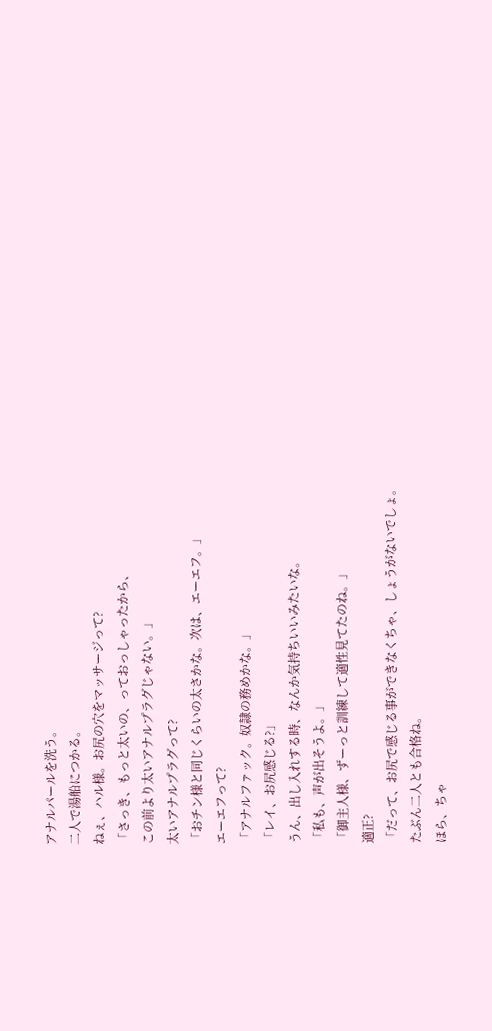アナルパールを洗う。
二人で湯船につかる。
ねぇ、ハル様。お尻の穴をマッサージって?
「さっき、もっと太いの、っておっしゃったから、
この前より太いアナルプラグじゃない。」
太いアナルプラグって?
「おチン様と同じくらいの太さかな。次は、エーエフ。」
エーエフって?
「アナルファック。奴隷の務めかな。」
「レイ、お尻感じる?」
うん、出し入れする時、なんか気持ちいいみたいな。
「私も、声が出そうよ。」
「御主人様、ずーっと訓練して適性見てたのね。」
適正?
「だって、お尻で感じる事ができなくちゃ、しょうがないでしょ。
たぶん二人とも合格ね。
ほら、ちゃ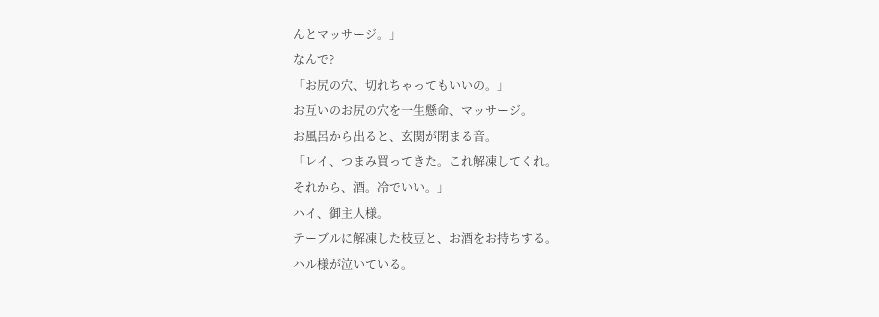んとマッサージ。」
なんで?
「お尻の穴、切れちゃってもいいの。」
お互いのお尻の穴を一生懸命、マッサージ。
お風呂から出ると、玄関が閉まる音。
「レイ、つまみ買ってきた。これ解凍してくれ。
それから、酒。冷でいい。」
ハイ、御主人様。
テーブルに解凍した枝豆と、お酒をお持ちする。
ハル様が泣いている。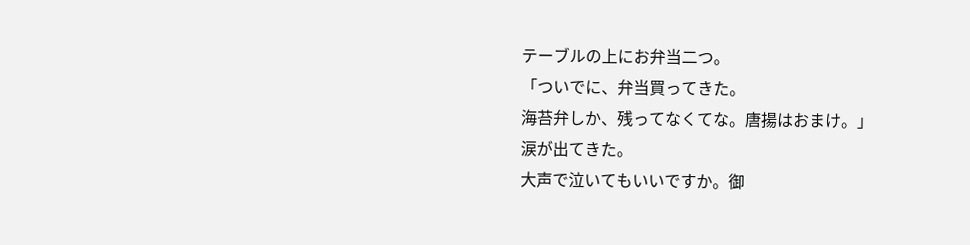テーブルの上にお弁当二つ。
「ついでに、弁当買ってきた。
海苔弁しか、残ってなくてな。唐揚はおまけ。」
涙が出てきた。
大声で泣いてもいいですか。御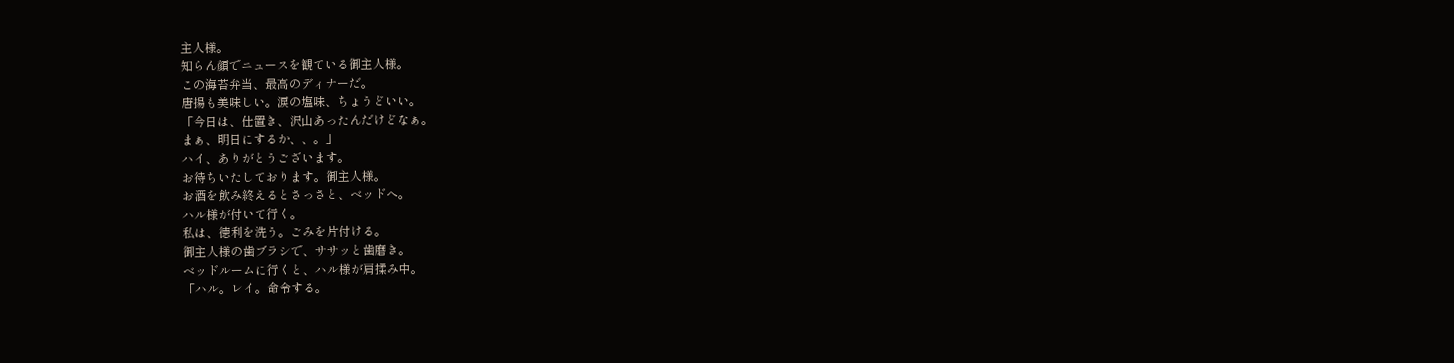主人様。
知らん顔でニュースを観ている御主人様。
この海苔弁当、最高のディナーだ。
唐揚も美味しい。涙の塩味、ちょうどいい。
「今日は、仕置き、沢山あったんだけどなぁ。
まぁ、明日にするか、、。」
ハイ、ありがとうございます。
お待ちいたしております。御主人様。
お酒を飲み終えるとさっさと、ベッドへ。
ハル様が付いて行く。
私は、徳利を洗う。ごみを片付ける。
御主人様の歯ブラシで、ササッと歯磨き。
ベッドルームに行くと、ハル様が肩揉み中。
「ハル。レイ。命令する。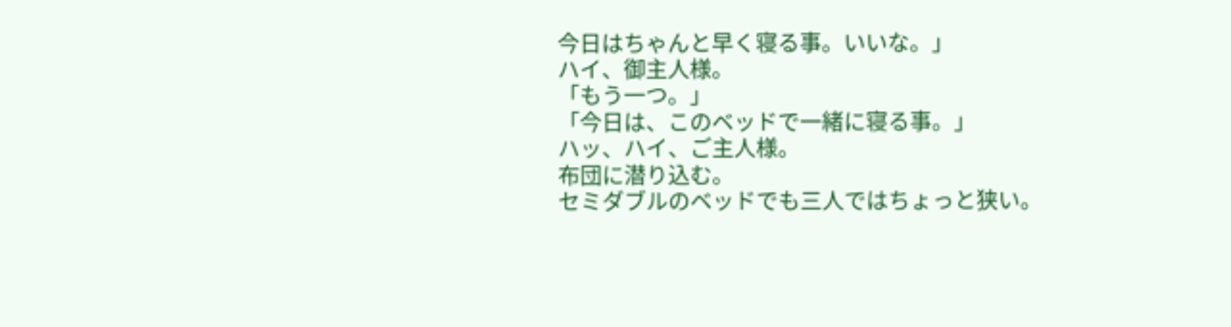今日はちゃんと早く寝る事。いいな。」
ハイ、御主人様。
「もう一つ。」
「今日は、このベッドで一緒に寝る事。」
ハッ、ハイ、ご主人様。
布団に潜り込む。
セミダブルのベッドでも三人ではちょっと狭い。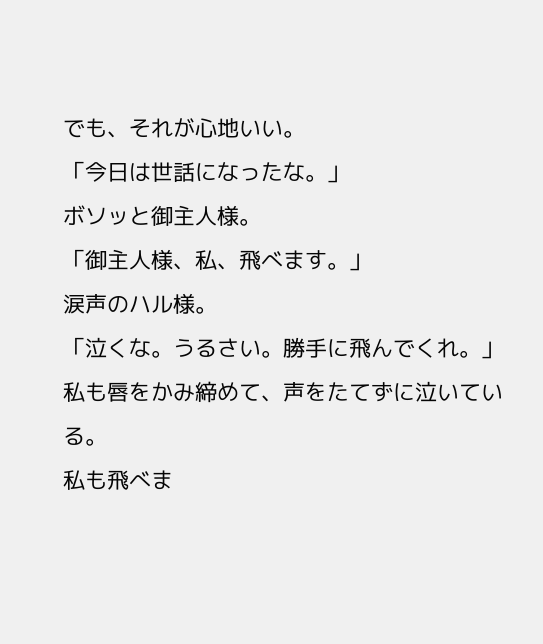でも、それが心地いい。
「今日は世話になったな。」
ボソッと御主人様。
「御主人様、私、飛べます。」
涙声のハル様。
「泣くな。うるさい。勝手に飛んでくれ。」
私も唇をかみ締めて、声をたてずに泣いている。
私も飛べま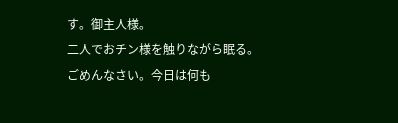す。御主人様。
二人でおチン様を触りながら眠る。
ごめんなさい。今日は何も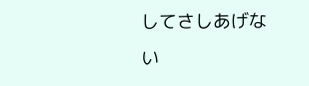してさしあげない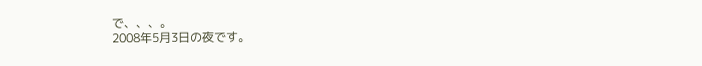で、、、。
2008年5月3日の夜です。